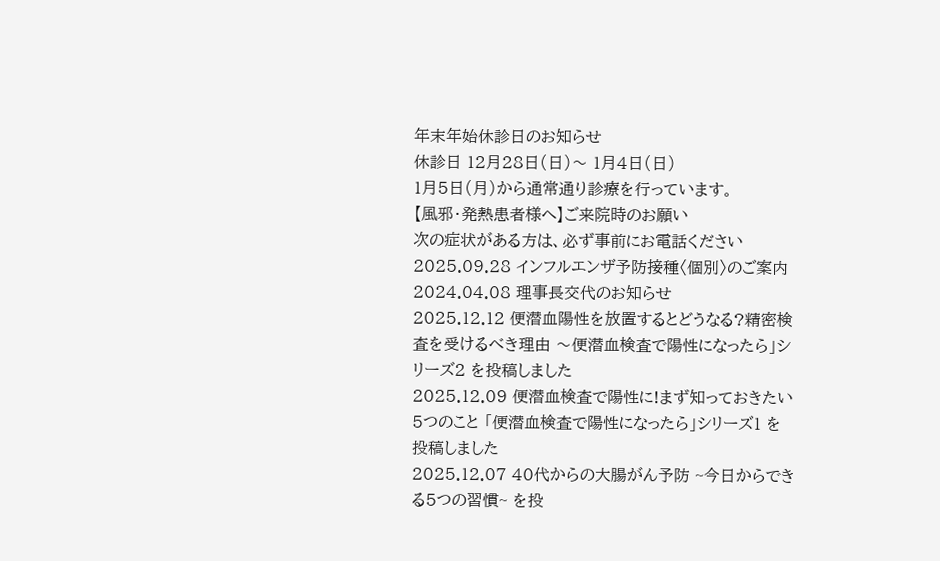年末年始休診日のお知らせ
休診日 12月28日(日)〜 1月4日(日)
1月5日(月)から通常通り診療を行っています。
【風邪・発熱患者様へ】ご来院時のお願い
次の症状がある方は、必ず事前にお電話ください
2025.09.28 インフルエンザ予防接種〈個別〉のご案内
2024.04.08 理事長交代のお知らせ
2025.12.12 便潜血陽性を放置するとどうなる?精密検査を受けるべき理由 〜便潜血検査で陽性になったら」シリーズ2 を投稿しました
2025.12.09 便潜血検査で陽性に!まず知っておきたい5つのこと 「便潜血検査で陽性になったら」シリーズ1 を投稿しました
2025.12.07 40代からの大腸がん予防 ~今日からできる5つの習慣~ を投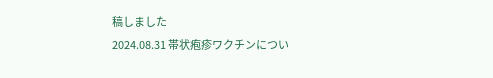稿しました
2024.08.31 帯状疱疹ワクチンについ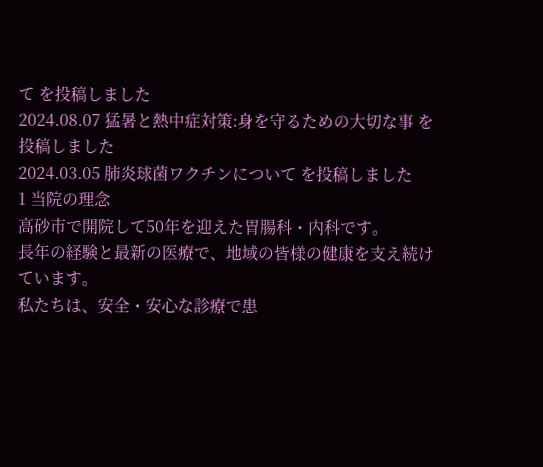て を投稿しました
2024.08.07 猛暑と熱中症対策:身を守るための大切な事 を投稿しました
2024.03.05 肺炎球菌ワクチンについて を投稿しました
1 当院の理念
高砂市で開院して50年を迎えた胃腸科・内科です。
長年の経験と最新の医療で、地域の皆様の健康を支え続けています。
私たちは、安全・安心な診療で患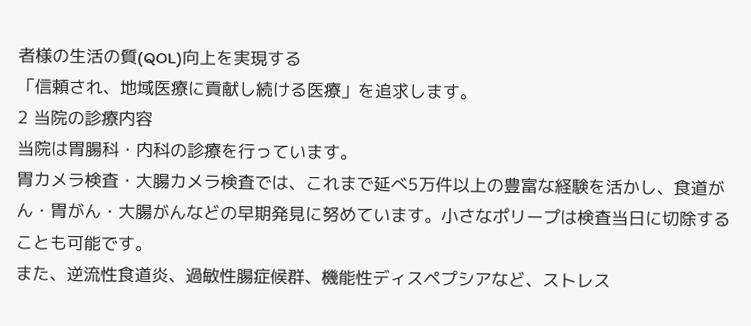者様の生活の質(QOL)向上を実現する
「信頼され、地域医療に貢献し続ける医療」を追求します。
2 当院の診療内容
当院は胃腸科・内科の診療を行っています。
胃カメラ検査・大腸カメラ検査では、これまで延べ5万件以上の豊富な経験を活かし、食道がん・胃がん・大腸がんなどの早期発見に努めています。小さなポリープは検査当日に切除することも可能です。
また、逆流性食道炎、過敏性腸症候群、機能性ディスペプシアなど、ストレス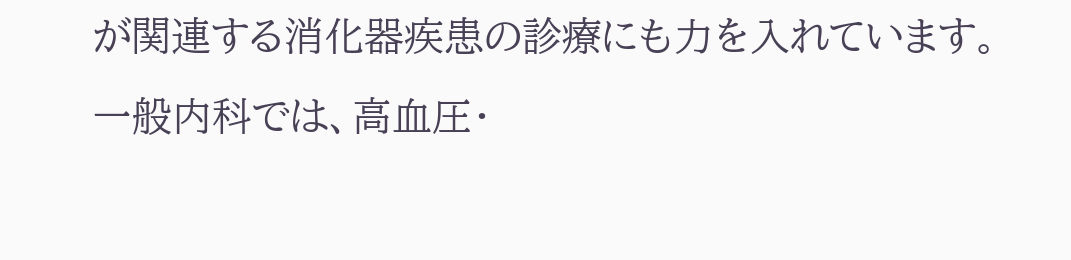が関連する消化器疾患の診療にも力を入れています。
一般内科では、高血圧・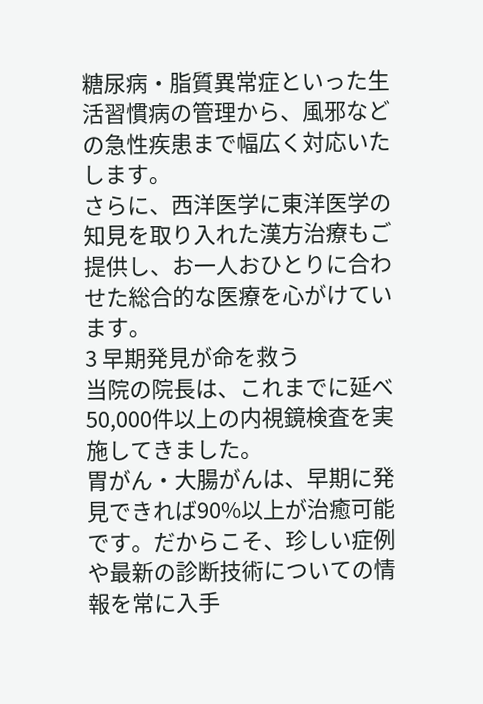糖尿病・脂質異常症といった生活習慣病の管理から、風邪などの急性疾患まで幅広く対応いたします。
さらに、西洋医学に東洋医学の知見を取り入れた漢方治療もご提供し、お一人おひとりに合わせた総合的な医療を心がけています。
3 早期発見が命を救う
当院の院長は、これまでに延べ50,000件以上の内視鏡検査を実施してきました。
胃がん・大腸がんは、早期に発見できれば90%以上が治癒可能です。だからこそ、珍しい症例や最新の診断技術についての情報を常に入手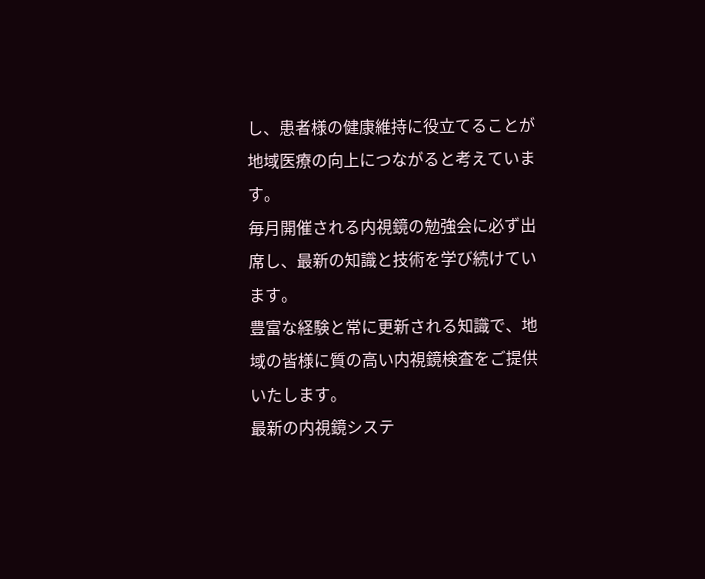し、患者様の健康維持に役立てることが地域医療の向上につながると考えています。
毎月開催される内視鏡の勉強会に必ず出席し、最新の知識と技術を学び続けています。
豊富な経験と常に更新される知識で、地域の皆様に質の高い内視鏡検査をご提供いたします。
最新の内視鏡システ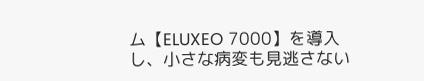ム【ELUXEO 7000】を導入し、小さな病変も見逃さない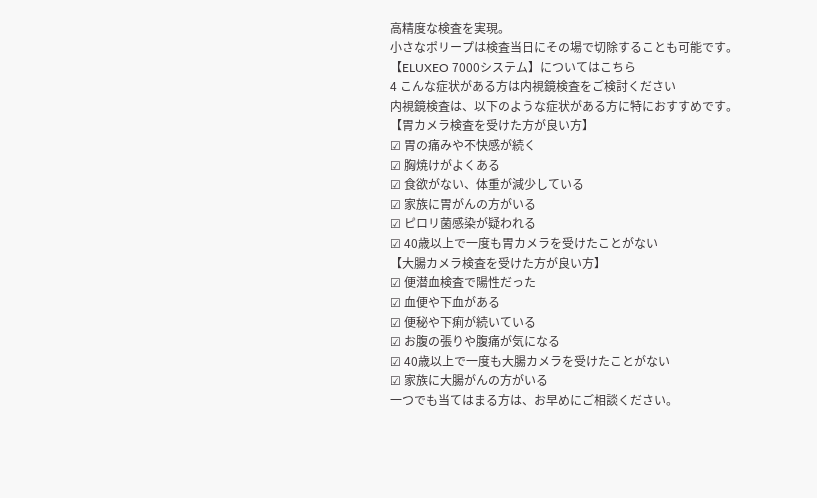高精度な検査を実現。
小さなポリープは検査当日にその場で切除することも可能です。
【ELUXEO 7000システム】についてはこちら
4 こんな症状がある方は内視鏡検査をご検討ください
内視鏡検査は、以下のような症状がある方に特におすすめです。
【胃カメラ検査を受けた方が良い方】
☑ 胃の痛みや不快感が続く
☑ 胸焼けがよくある
☑ 食欲がない、体重が減少している
☑ 家族に胃がんの方がいる
☑ ピロリ菌感染が疑われる
☑ 40歳以上で一度も胃カメラを受けたことがない
【大腸カメラ検査を受けた方が良い方】
☑ 便潜血検査で陽性だった
☑ 血便や下血がある
☑ 便秘や下痢が続いている
☑ お腹の張りや腹痛が気になる
☑ 40歳以上で一度も大腸カメラを受けたことがない
☑ 家族に大腸がんの方がいる
一つでも当てはまる方は、お早めにご相談ください。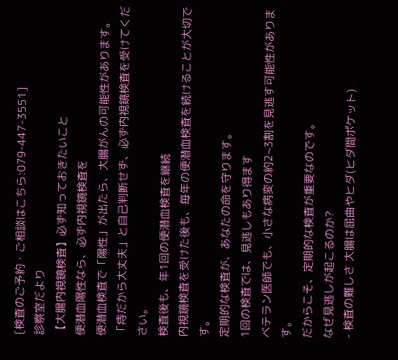[検査のご予約・ご相談はこちら:079-447-3551]
診察室だより
【大腸内視鏡検査】必ず知っておきたいこと
便潜血陽性なら、必ず内視鏡検査を
便潜血検査で「陽性」が出たら、大腸がんの可能性があります。
「痔だから大丈夫」と自己判断せず、必ず内視鏡検査を受けてください。
検査後も、年1回の便潜血検査を継続
内視鏡検査を受けた後も、毎年の便潜血検査を続けることが大切です。
定期的な検査が、あなたの命を守ります。
1回の検査では、見逃しもあり得ます
ベテラン医師でも、小さな病変の約2~3割を見逃す可能性があります。
だからこそ、定期的な検査が重要なのです。
なぜ見逃しが起こるのか?
- 検査の難しさ 大腸は屈曲やヒダ(ヒダ間ポケット)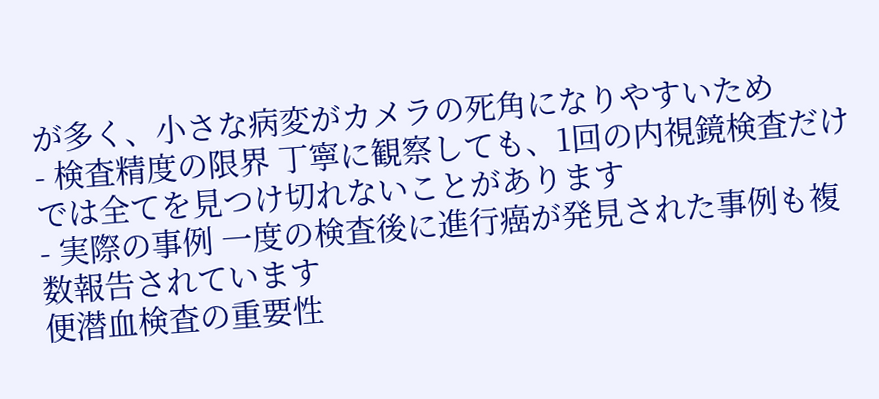が多く、小さな病変がカメラの死角になりやすいため
- 検査精度の限界 丁寧に観察しても、1回の内視鏡検査だけでは全てを見つけ切れないことがあります
- 実際の事例 一度の検査後に進行癌が発見された事例も複数報告されています
便潜血検査の重要性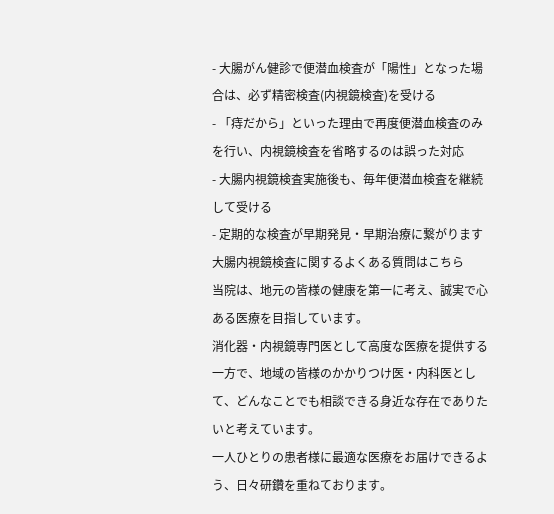- 大腸がん健診で便潜血検査が「陽性」となった場合は、必ず精密検査(内視鏡検査)を受ける
- 「痔だから」といった理由で再度便潜血検査のみを行い、内視鏡検査を省略するのは誤った対応
- 大腸内視鏡検査実施後も、毎年便潜血検査を継続して受ける
- 定期的な検査が早期発見・早期治療に繋がります
大腸内視鏡検査に関するよくある質問はこちら
当院は、地元の皆様の健康を第一に考え、誠実で心ある医療を目指しています。
消化器・内視鏡専門医として高度な医療を提供する一方で、地域の皆様のかかりつけ医・内科医として、どんなことでも相談できる身近な存在でありたいと考えています。
一人ひとりの患者様に最適な医療をお届けできるよう、日々研鑽を重ねております。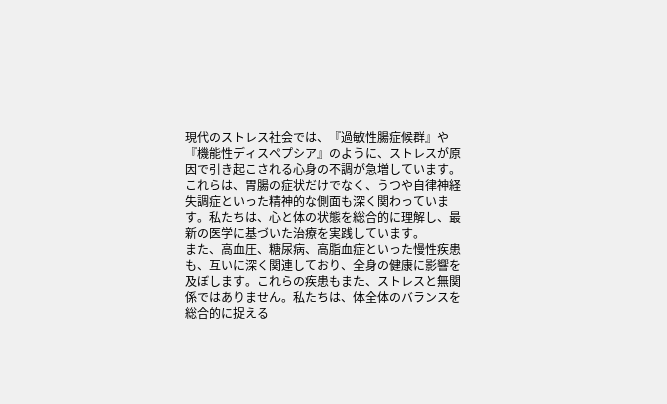現代のストレス社会では、『過敏性腸症候群』や『機能性ディスペプシア』のように、ストレスが原因で引き起こされる心身の不調が急増しています。これらは、胃腸の症状だけでなく、うつや自律神経失調症といった精神的な側面も深く関わっています。私たちは、心と体の状態を総合的に理解し、最新の医学に基づいた治療を実践しています。
また、高血圧、糖尿病、高脂血症といった慢性疾患も、互いに深く関連しており、全身の健康に影響を及ぼします。これらの疾患もまた、ストレスと無関係ではありません。私たちは、体全体のバランスを総合的に捉える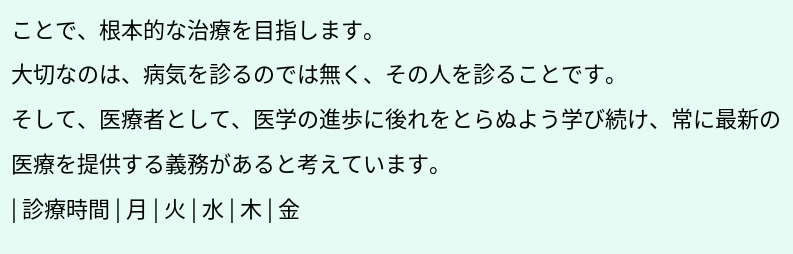ことで、根本的な治療を目指します。
大切なのは、病気を診るのでは無く、その人を診ることです。
そして、医療者として、医学の進歩に後れをとらぬよう学び続け、常に最新の医療を提供する義務があると考えています。
| 診療時間 | 月 | 火 | 水 | 木 | 金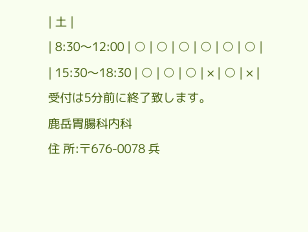| 土 |
| 8:30〜12:00 | ○ | ○ | ○ | ○ | ○ | ○ |
| 15:30〜18:30 | ○ | ○ | ○ | × | ○ | × |
受付は5分前に終了致します。
鹿岳胃腸科内科
住 所:〒676-0078 兵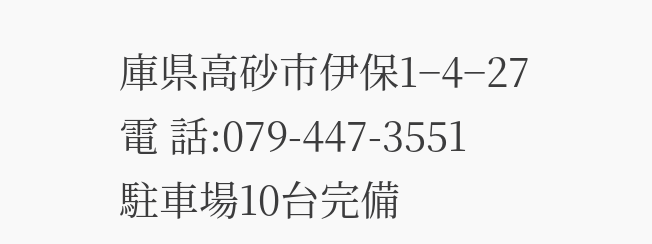庫県高砂市伊保1−4−27
電 話:079-447-3551
駐車場10台完備